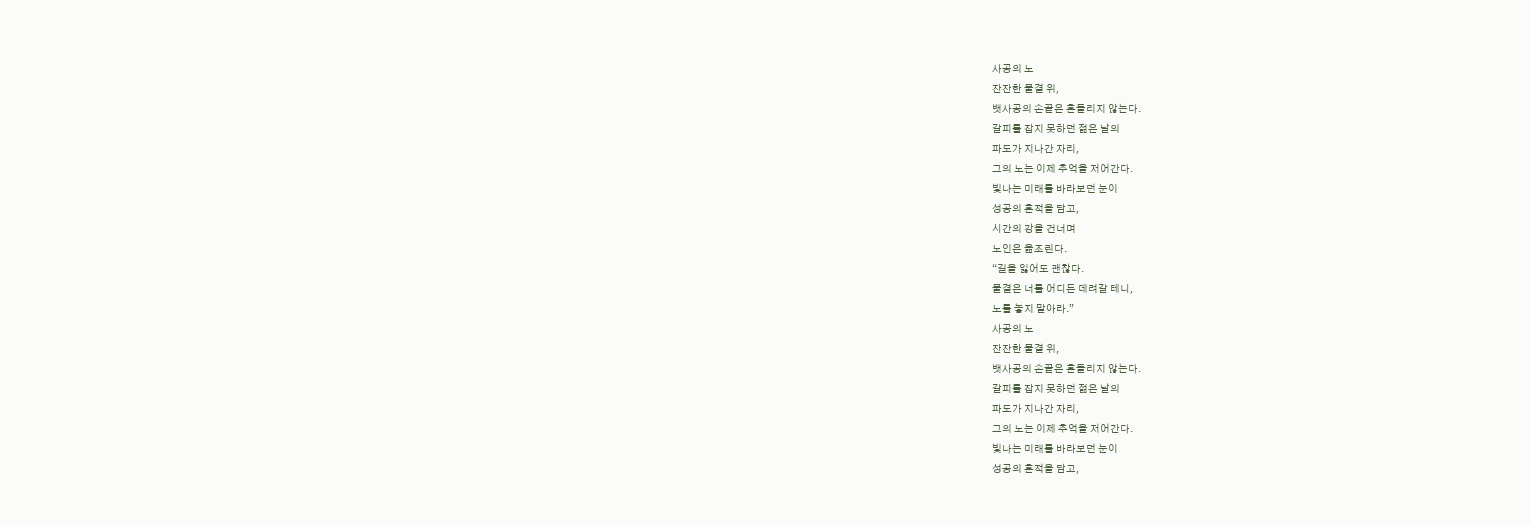사공의 노
잔잔한 물결 위,
뱃사공의 손끝은 흔들리지 않는다.
갈피를 잡지 못하던 젊은 날의
파도가 지나간 자리,
그의 노는 이제 추억을 저어간다.
빛나는 미래를 바라보던 눈이
성공의 흔적을 담고,
시간의 강을 건너며
노인은 읊조린다.
“길을 잃어도 괜찮다.
물결은 너를 어디든 데려갈 테니,
노를 놓지 말아라.”
사공의 노
잔잔한 물결 위,
뱃사공의 손끝은 흔들리지 않는다.
갈피를 잡지 못하던 젊은 날의
파도가 지나간 자리,
그의 노는 이제 추억을 저어간다.
빛나는 미래를 바라보던 눈이
성공의 흔적을 담고,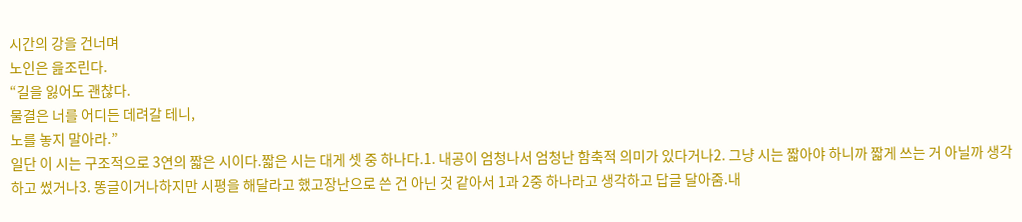시간의 강을 건너며
노인은 읊조린다.
“길을 잃어도 괜찮다.
물결은 너를 어디든 데려갈 테니,
노를 놓지 말아라.”
일단 이 시는 구조적으로 3연의 짧은 시이다.짧은 시는 대게 셋 중 하나다.1. 내공이 엄청나서 엄청난 함축적 의미가 있다거나2. 그냥 시는 짧아야 하니까 짧게 쓰는 거 아닐까 생각하고 썼거나3. 똥글이거나하지만 시평을 해달라고 했고장난으로 쓴 건 아닌 것 같아서 1과 2중 하나라고 생각하고 답글 달아줌.내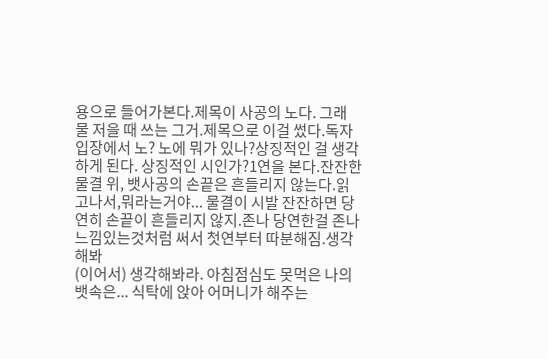용으로 들어가본다.제목이 사공의 노다. 그래 물 저을 때 쓰는 그거.제목으로 이걸 썼다.독자 입장에서 노? 노에 뭐가 있나?상징적인 걸 생각하게 된다. 상징적인 시인가?1연을 본다.잔잔한 물결 위, 뱃사공의 손끝은 흔들리지 않는다.읽고나서,뭐라는거야... 물결이 시발 잔잔하면 당연히 손끝이 흔들리지 않지.존나 당연한걸 존나 느낌있는것처럼 써서 첫연부터 따분해짐.생각해봐
(이어서) 생각해봐라. 아침점심도 못먹은 나의 뱃속은... 식탁에 앉아 어머니가 해주는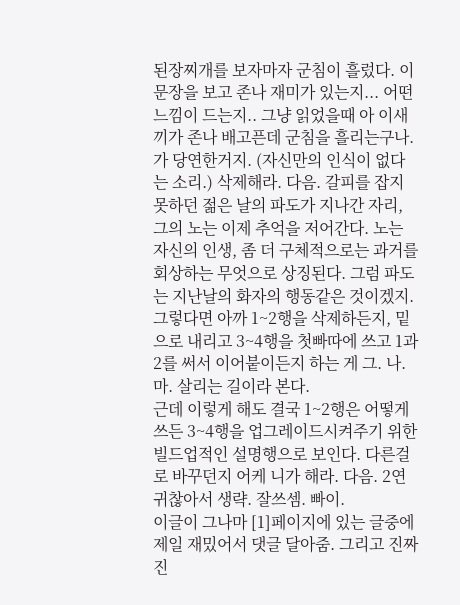된장찌개를 보자마자 군침이 흘렀다. 이 문장을 보고 존나 재미가 있는지... 어떤 느낌이 드는지.. 그냥 읽었을때 아 이새끼가 존나 배고픈데 군침을 흘리는구나. 가 당연한거지. (자신만의 인식이 없다는 소리.) 삭제해라. 다음. 갈피를 잡지 못하던 젊은 날의 파도가 지나간 자리, 그의 노는 이제 추억을 저어간다. 노는 자신의 인생, 좀 더 구체적으로는 과거를 회상하는 무엇으로 상징된다. 그럼 파도는 지난날의 화자의 행동같은 것이겠지. 그렇다면 아까 1~2행을 삭제하든지, 밑으로 내리고 3~4행을 첫빠따에 쓰고 1과 2를 써서 이어붙이든지 하는 게 그. 나. 마. 살리는 길이라 본다.
근데 이렇게 해도 결국 1~2행은 어떻게 쓰든 3~4행을 업그레이드시켜주기 위한 빌드업적인 설명행으로 보인다. 다른걸로 바꾸던지 어케 니가 해라. 다음. 2연 귀찮아서 생략. 잘쓰셈. 빠이.
이글이 그나마 [1]페이지에 있는 글중에 제일 재밌어서 댓글 달아줌. 그리고 진짜 진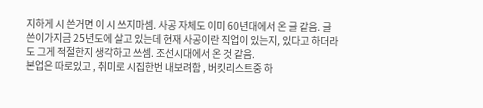지하게 시 쓴거면 이 시 쓰지마셈. 사공 자체도 이미 60년대에서 온 글 같음. 글쓴이가지금 25년도에 살고 있는데 현재 사공이란 직업이 있는지, 있다고 하더라도 그게 적절한지 생각하고 쓰셈. 조선시대에서 온 것 같음.
본업은 따로있고 , 취미로 시집한번 내보려함 , 버킷리스트중 하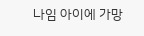나임 아이에 가망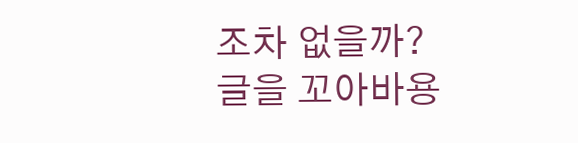조차 없을까?
글을 꼬아바용